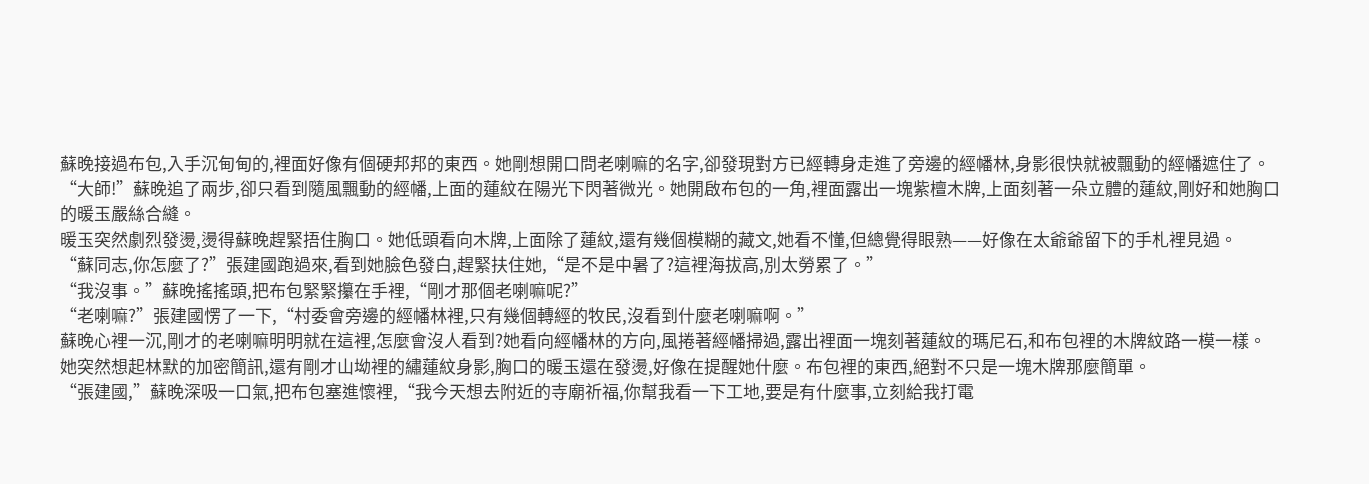蘇晚接過布包,入手沉甸甸的,裡面好像有個硬邦邦的東西。她剛想開口問老喇嘛的名字,卻發現對方已經轉身走進了旁邊的經幡林,身影很快就被飄動的經幡遮住了。
“大師!”蘇晚追了兩步,卻只看到隨風飄動的經幡,上面的蓮紋在陽光下閃著微光。她開啟布包的一角,裡面露出一塊紫檀木牌,上面刻著一朵立體的蓮紋,剛好和她胸口的暖玉嚴絲合縫。
暖玉突然劇烈發燙,燙得蘇晚趕緊捂住胸口。她低頭看向木牌,上面除了蓮紋,還有幾個模糊的藏文,她看不懂,但總覺得眼熟——好像在太爺爺留下的手札裡見過。
“蘇同志,你怎麼了?”張建國跑過來,看到她臉色發白,趕緊扶住她,“是不是中暑了?這裡海拔高,別太勞累了。”
“我沒事。”蘇晚搖搖頭,把布包緊緊攥在手裡,“剛才那個老喇嘛呢?”
“老喇嘛?”張建國愣了一下,“村委會旁邊的經幡林裡,只有幾個轉經的牧民,沒看到什麼老喇嘛啊。”
蘇晚心裡一沉,剛才的老喇嘛明明就在這裡,怎麼會沒人看到?她看向經幡林的方向,風捲著經幡掃過,露出裡面一塊刻著蓮紋的瑪尼石,和布包裡的木牌紋路一模一樣。
她突然想起林默的加密簡訊,還有剛才山坳裡的繡蓮紋身影,胸口的暖玉還在發燙,好像在提醒她什麼。布包裡的東西,絕對不只是一塊木牌那麼簡單。
“張建國,”蘇晚深吸一口氣,把布包塞進懷裡,“我今天想去附近的寺廟祈福,你幫我看一下工地,要是有什麼事,立刻給我打電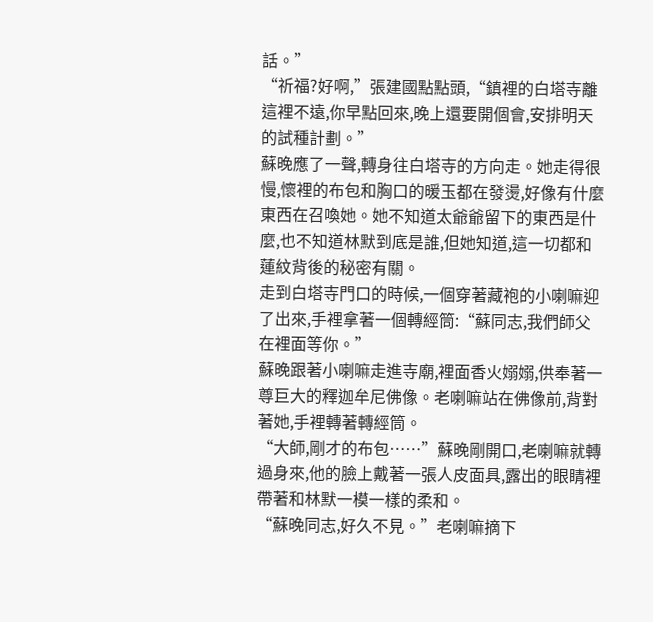話。”
“祈福?好啊,”張建國點點頭,“鎮裡的白塔寺離這裡不遠,你早點回來,晚上還要開個會,安排明天的試種計劃。”
蘇晚應了一聲,轉身往白塔寺的方向走。她走得很慢,懷裡的布包和胸口的暖玉都在發燙,好像有什麼東西在召喚她。她不知道太爺爺留下的東西是什麼,也不知道林默到底是誰,但她知道,這一切都和蓮紋背後的秘密有關。
走到白塔寺門口的時候,一個穿著藏袍的小喇嘛迎了出來,手裡拿著一個轉經筒:“蘇同志,我們師父在裡面等你。”
蘇晚跟著小喇嘛走進寺廟,裡面香火嫋嫋,供奉著一尊巨大的釋迦牟尼佛像。老喇嘛站在佛像前,背對著她,手裡轉著轉經筒。
“大師,剛才的布包……”蘇晚剛開口,老喇嘛就轉過身來,他的臉上戴著一張人皮面具,露出的眼睛裡帶著和林默一模一樣的柔和。
“蘇晚同志,好久不見。”老喇嘛摘下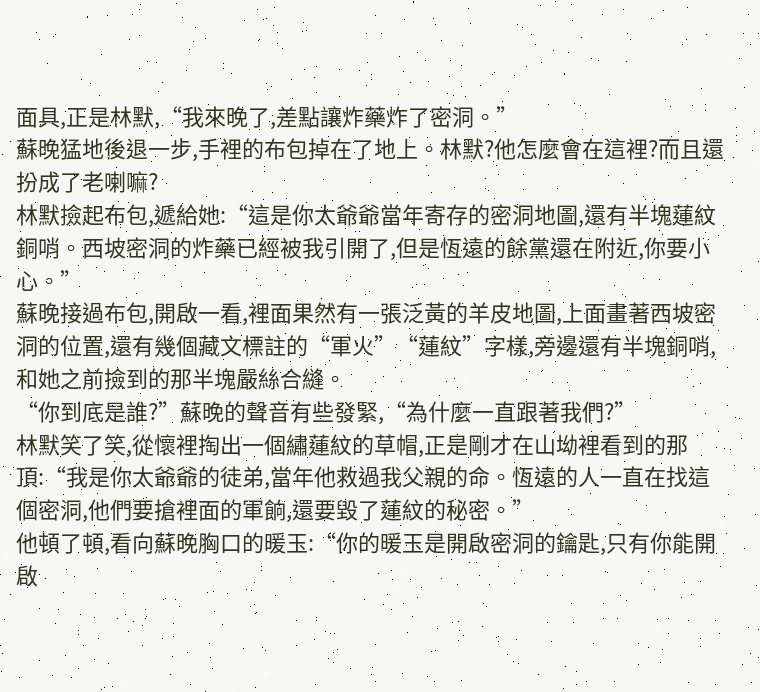面具,正是林默,“我來晚了,差點讓炸藥炸了密洞。”
蘇晚猛地後退一步,手裡的布包掉在了地上。林默?他怎麼會在這裡?而且還扮成了老喇嘛?
林默撿起布包,遞給她:“這是你太爺爺當年寄存的密洞地圖,還有半塊蓮紋銅哨。西坡密洞的炸藥已經被我引開了,但是恆遠的餘黨還在附近,你要小心。”
蘇晚接過布包,開啟一看,裡面果然有一張泛黃的羊皮地圖,上面畫著西坡密洞的位置,還有幾個藏文標註的“軍火”“蓮紋”字樣,旁邊還有半塊銅哨,和她之前撿到的那半塊嚴絲合縫。
“你到底是誰?”蘇晚的聲音有些發緊,“為什麼一直跟著我們?”
林默笑了笑,從懷裡掏出一個繡蓮紋的草帽,正是剛才在山坳裡看到的那頂:“我是你太爺爺的徒弟,當年他救過我父親的命。恆遠的人一直在找這個密洞,他們要搶裡面的軍餉,還要毀了蓮紋的秘密。”
他頓了頓,看向蘇晚胸口的暖玉:“你的暖玉是開啟密洞的鑰匙,只有你能開啟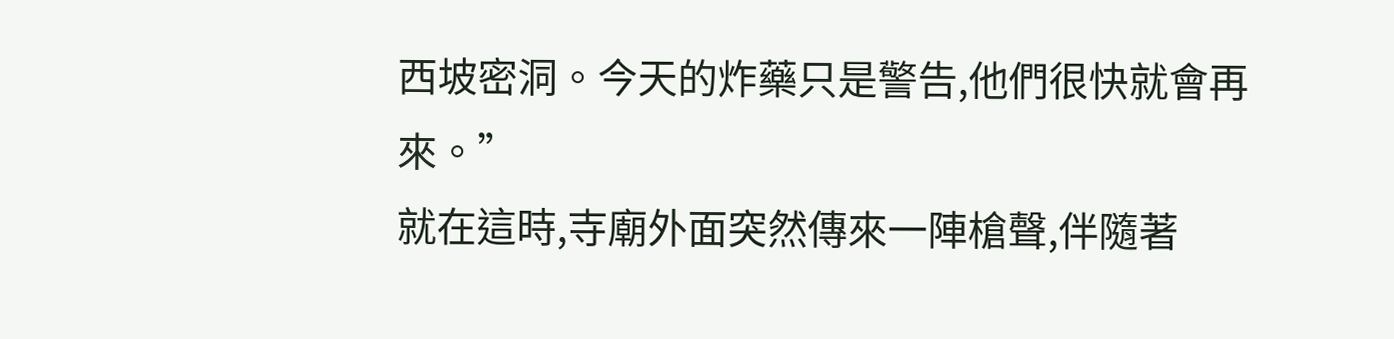西坡密洞。今天的炸藥只是警告,他們很快就會再來。”
就在這時,寺廟外面突然傳來一陣槍聲,伴隨著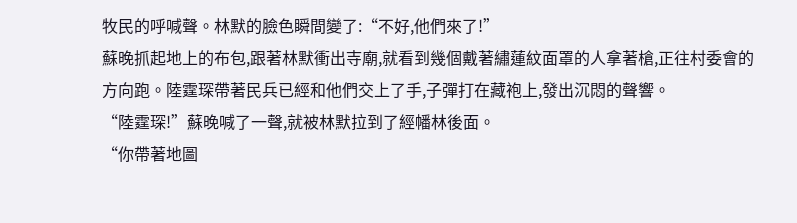牧民的呼喊聲。林默的臉色瞬間變了:“不好,他們來了!”
蘇晚抓起地上的布包,跟著林默衝出寺廟,就看到幾個戴著繡蓮紋面罩的人拿著槍,正往村委會的方向跑。陸霆琛帶著民兵已經和他們交上了手,子彈打在藏袍上,發出沉悶的聲響。
“陸霆琛!”蘇晚喊了一聲,就被林默拉到了經幡林後面。
“你帶著地圖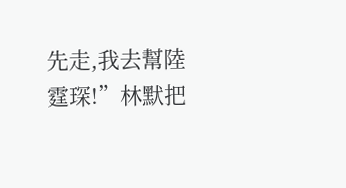先走,我去幫陸霆琛!”林默把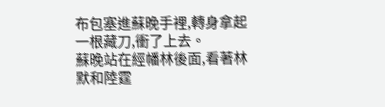布包塞進蘇晚手裡,轉身拿起一根藏刀,衝了上去。
蘇晚站在經幡林後面,看著林默和陸霆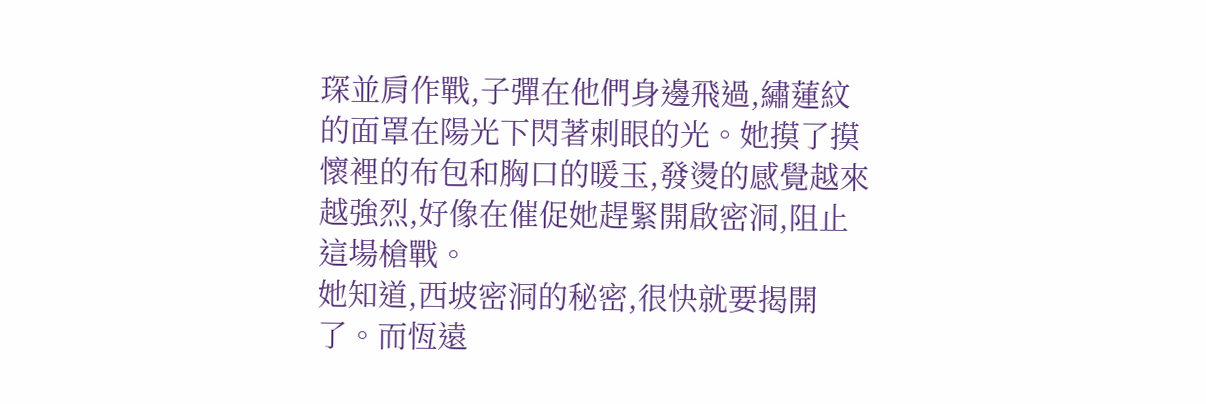琛並肩作戰,子彈在他們身邊飛過,繡蓮紋的面罩在陽光下閃著刺眼的光。她摸了摸懷裡的布包和胸口的暖玉,發燙的感覺越來越強烈,好像在催促她趕緊開啟密洞,阻止這場槍戰。
她知道,西坡密洞的秘密,很快就要揭開了。而恆遠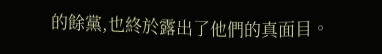的餘黨,也終於露出了他們的真面目。